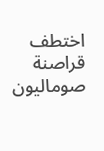اختطف قراصنة صوماليون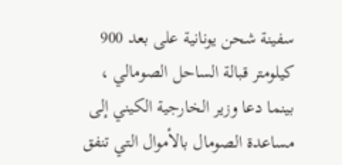سفينة شحن يونانية على بعد 900 كيلومتر قبالة الساحل الصومالي ، بينما دعا وزير الخارجية الكيني إلى مساعدة الصومال بالأموال التي تنفق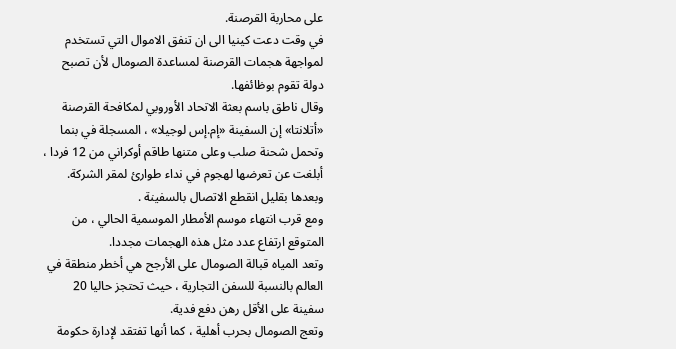على محاربة القرصنة.
في وقت دعت كينيا الى ان تنفق الاموال التي تستخدم لمواجهة هجمات القرصنة لمساعدة الصومال لأن تصبح دولة تقوم بوظائفها.
وقال ناطق باسم بعثة الاتحاد الأوروبي لمكافحة القرصنة «أتلانتا» إن السفينة «إم.إس لوجيلا» ، المسجلة في بنما وتحمل شحنة صلب وعلى متنها طاقم أوكراني من 12 فردا ، أبلغت عن تعرضها لهجوم في نداء طوارئ لمقر الشركة. وبعدها بقليل انقطع الاتصال بالسفينة .
ومع قرب انتهاء موسم الأمطار الموسمية الحالي ، من المتوقع ارتفاع عدد مثل هذه الهجمات مجددا.
وتعد المياه قبالة الصومال على الأرجح هي أخطر منطقة في العالم بالنسبة للسفن التجارية ، حيث تحتجز حاليا 20 سفينة على الأقل رهن دفع فدية.
وتعج الصومال بحرب أهلية ، كما أنها تفتقد لإدارة حكومة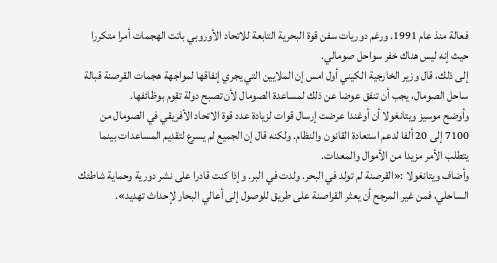فعالة منذ عام 1991. ورغم دوريات سفن قوة البحرية التابعة للاتحاد الأوروبي باتت الهجمات أمرا متكررا حيث إنه ليس هناك خفر سواحل صومالي.
إلى ذلك، قال وزير الخارجية الكيني أول امس إن الملايين التي يجري إنفاقها لمواجهة هجمات القرصنة قبالة ساحل الصومال، يجب أن تنفق عوضا عن ذلك لمساعدة الصومال لأن تصبح دولة تقوم بوظائفها.
وأوضح موسيز ويتانغولا أن أوغندا عرضت إرسال قوات لزيادة عدد قوة الاتحاد الأفريقي في الصومال من 7100 إلى 20 ألفا لدعم استعادة القانون والنظام. ولكنه قال إن الجميع لم يسرع لتقديم المساعدات بينما يتطلب الأمر مزيدا من الأموال والمعدات.
وأضاف ويتانغولا :«القرصنة لم تولد في البحر. ولدت في البر. وإذا كنت قادرا على نشر دورية وحماية شاطئك الساحلي، فمن غير المرجح أن يعثر القراصنة على طريق للوصول إلى أعالي البحار لإحداث تهديد».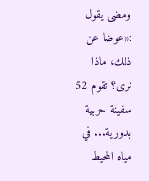ومضى يقول :«عوضا عن ذلك، ماذا نرى؟ تقوم 52 سفينة حربية بدورية... في مياه المحيط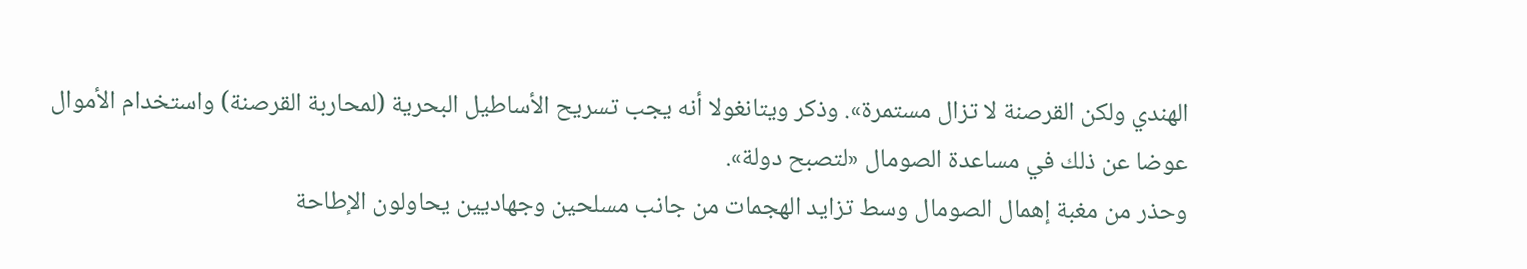الهندي ولكن القرصنة لا تزال مستمرة». وذكر ويتانغولا أنه يجب تسريح الأساطيل البحرية (لمحاربة القرصنة) واستخدام الأموال عوضا عن ذلك في مساعدة الصومال «لتصبح دولة».
وحذر من مغبة إهمال الصومال وسط تزايد الهجمات من جانب مسلحين وجهاديين يحاولون الإطاحة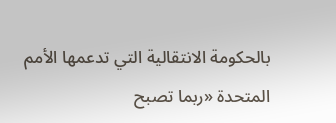بالحكومة الانتقالية التي تدعمها الأمم المتحدة «ربما تصبح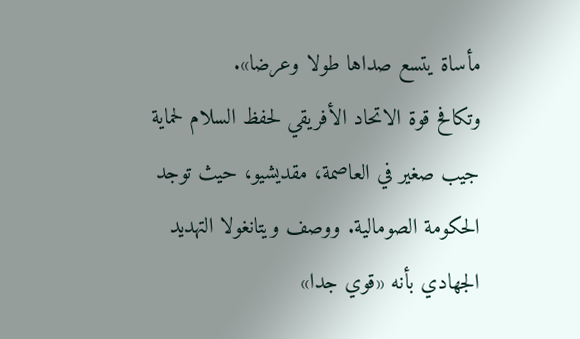مأساة يتسع صداها طولا وعرضا».
وتكافح قوة الاتحاد الأفريقي لحفظ السلام لحماية جيب صغير في العاصمة، مقديشيو، حيث توجد الحكومة الصومالية. ووصف ويتانغولا التهديد الجهادي بأنه «قوي جدا»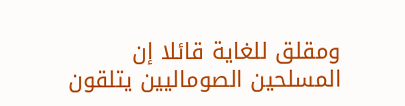ومقلق للغاية قائلا إن المسلحين الصوماليين يتلقون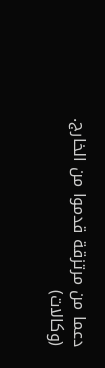دعما من مرتزقة قدموا من الخارج.
(وكالات)